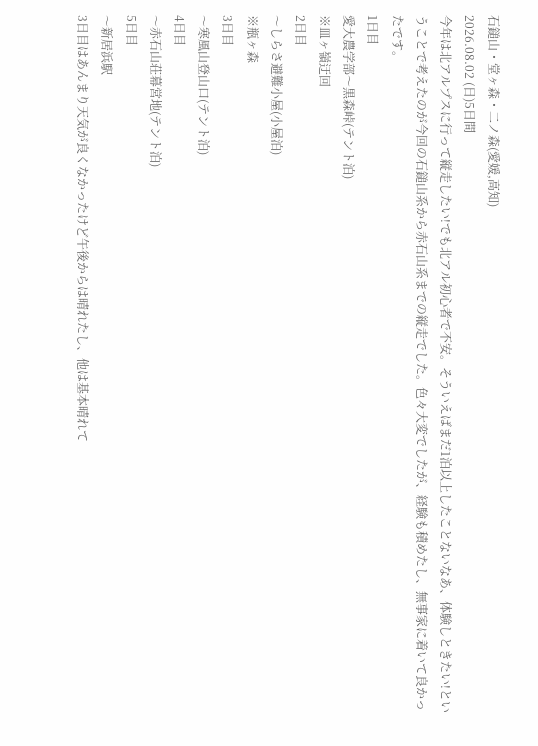石鎚山・堂ヶ森・二ノ森(愛媛,高知)
2026.08.02 (日)5日間
今年は北アルプスに行って縦走したい!でも北アル初心者で不安。そういえばまだ1泊以上したことないなあ、体験しときたい!ということで考えたのが今回の石鎚山系から赤石山系までの縦走でした。色々大変でしたが、経験も積めたし、無事家に着いて良かったです。
1日目
愛大農学部〜黒森峠(テント泊)
※皿ヶ嶺迂回
2日目
〜しらさ避難小屋(小屋泊)
※瓶ヶ森
3日目
〜寒風山登山口(テント泊)
4日目
〜赤石山荘幕営地(テント泊)
5日目
〜新居浜駅
3日目はあんまり天気が良くなかったけど午後からは晴れたし、他は基本晴れて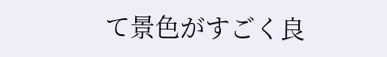て景色がすごく良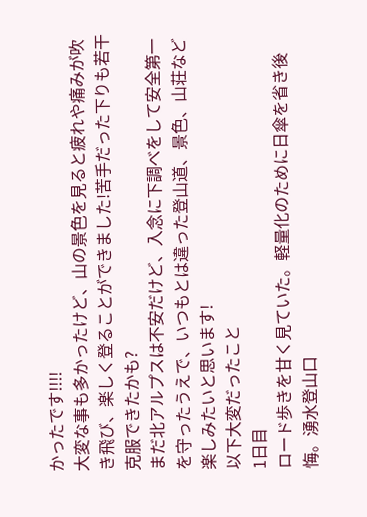かったです!!!!
大変な事も多かったけど、山の景色を見ると疲れや痛みが吹き飛び、楽しく登ることができました!苦手だった下りも若干克服できたかも?
まだ北アルプスは不安だけど、入念に下調べをして安全第一を守ったうえで、いつもとは違った登山道、景色、山荘など楽しみたいと思います!
以下大変だったこと
1日目
ロード歩きを甘く見ていた。軽量化のために日傘を省き後悔。湧水登山口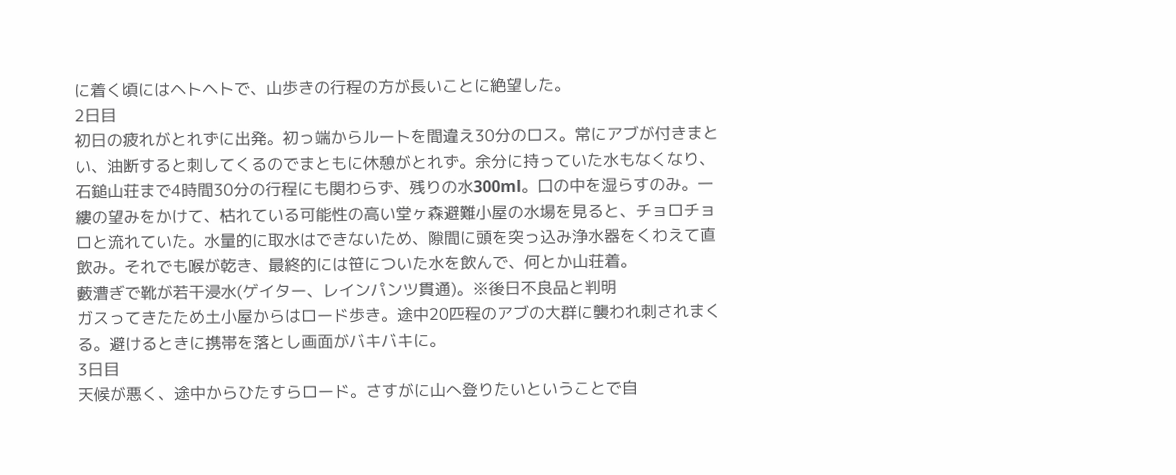に着く頃にはヘトヘトで、山歩きの行程の方が長いことに絶望した。
2日目
初日の疲れがとれずに出発。初っ端からルートを間違え30分のロス。常にアブが付きまとい、油断すると刺してくるのでまともに休憩がとれず。余分に持っていた水もなくなり、石鎚山荘まで4時間30分の行程にも関わらず、残りの水300ml。口の中を湿らすのみ。一縷の望みをかけて、枯れている可能性の高い堂ヶ森避難小屋の水場を見ると、チョロチョロと流れていた。水量的に取水はできないため、隙間に頭を突っ込み浄水器をくわえて直飲み。それでも喉が乾き、最終的には笹についた水を飲んで、何とか山荘着。
藪漕ぎで靴が若干浸水(ゲイター、レインパンツ貫通)。※後日不良品と判明
ガスってきたため土小屋からはロード歩き。途中20匹程のアブの大群に襲われ刺されまくる。避けるときに携帯を落とし画面がバキバキに。
3日目
天候が悪く、途中からひたすらロード。さすがに山へ登りたいということで自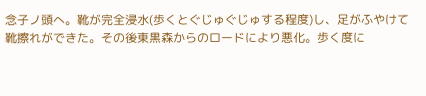念子ノ頭へ。靴が完全浸水(歩くとぐじゅぐじゅする程度)し、足がふやけて靴擦れができた。その後東黒森からのロードにより悪化。歩く度に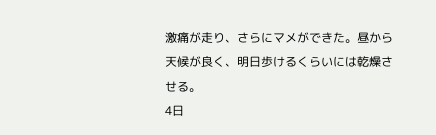激痛が走り、さらにマメができた。昼から天候が良く、明日歩けるくらいには乾燥させる。
4日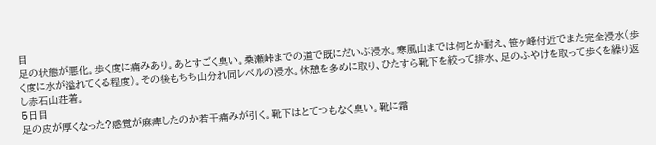目
足の状態が悪化。歩く度に痛みあり。あとすごく臭い。桑瀬峠までの道で既にだいぶ浸水。寒風山までは何とか耐え、笹ヶ峰付近でまた完全浸水(歩く度に水が溢れてくる程度)。その後もちち山分れ同レベルの浸水。休憩を多めに取り、ひたすら靴下を絞って排水、足のふやけを取って歩くを繰り返し赤石山荘着。
5日目
足の皮が厚くなった?感覚が麻痺したのか若干痛みが引く。靴下はとてつもなく臭い。靴に霜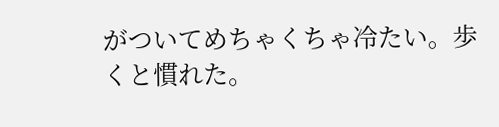がついてめちゃくちゃ冷たい。歩くと慣れた。